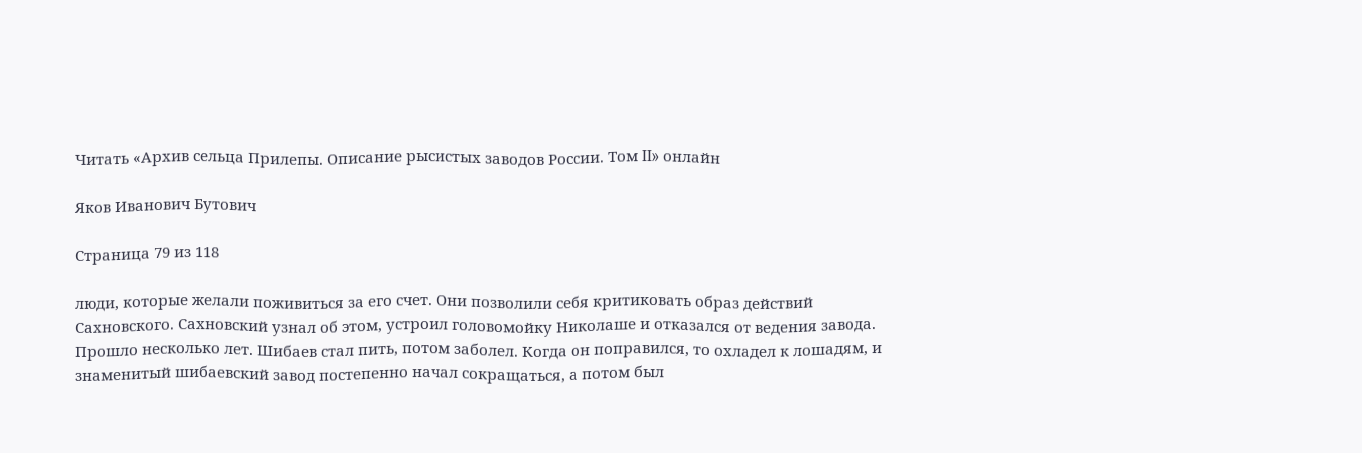Читать «Архив сельца Прилепы. Описание рысистых заводов России. Том II» онлайн

Яков Иванович Бутович

Страница 79 из 118

люди, которые желали поживиться за его счет. Они позволили себя критиковать образ действий Сахновского. Сахновский узнал об этом, устроил головомойку Николаше и отказался от ведения завода. Прошло несколько лет. Шибаев стал пить, потом заболел. Когда он поправился, то охладел к лошадям, и знаменитый шибаевский завод постепенно начал сокращаться, а потом был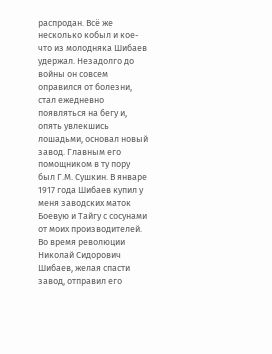распродан. Всё же несколько кобыл и кое-что из молодняка Шибаев удержал. Незадолго до войны он совсем оправился от болезни, стал ежедневно появляться на бегу и, опять увлекшись лошадьми, основал новый завод. Главным его помощником в ту пору был Г.М. Сушкин. В январе 1917 года Шибаев купил у меня заводских маток Боевую и Тайгу с сосунами от моих производителей. Во время революции Николай Сидорович Шибаев, желая спасти завод, отправил его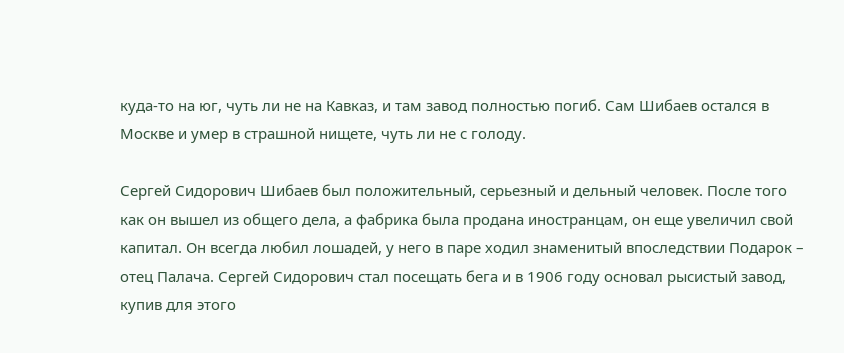куда-то на юг, чуть ли не на Кавказ, и там завод полностью погиб. Сам Шибаев остался в Москве и умер в страшной нищете, чуть ли не с голоду.

Сергей Сидорович Шибаев был положительный, серьезный и дельный человек. После того как он вышел из общего дела, а фабрика была продана иностранцам, он еще увеличил свой капитал. Он всегда любил лошадей, у него в паре ходил знаменитый впоследствии Подарок – отец Палача. Сергей Сидорович стал посещать бега и в 1906 году основал рысистый завод, купив для этого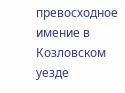превосходное имение в Козловском уезде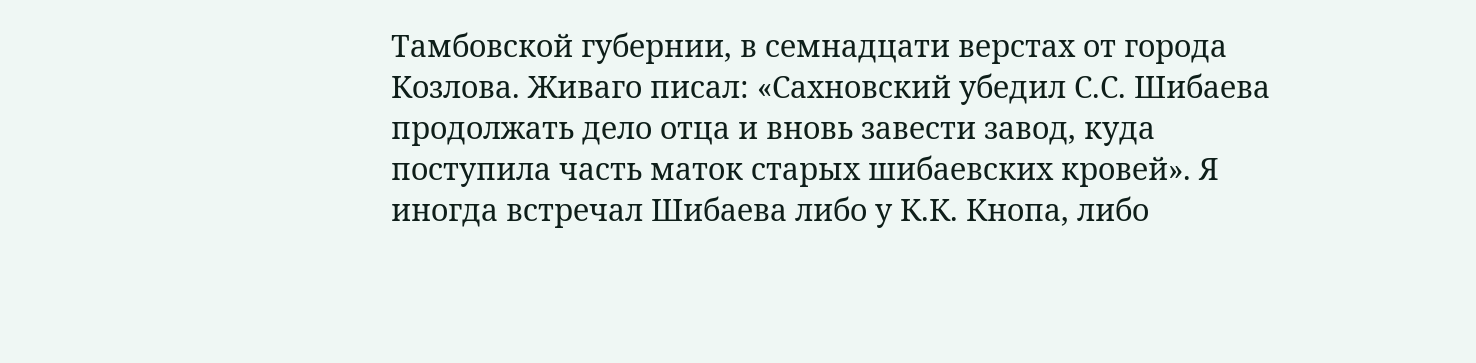Тамбовской губернии, в семнадцати верстах от города Козлова. Живаго писал: «Сахновский убедил С.С. Шибаева продолжать дело отца и вновь завести завод, куда поступила часть маток старых шибаевских кровей». Я иногда встречал Шибаева либо у К.К. Кнопа, либо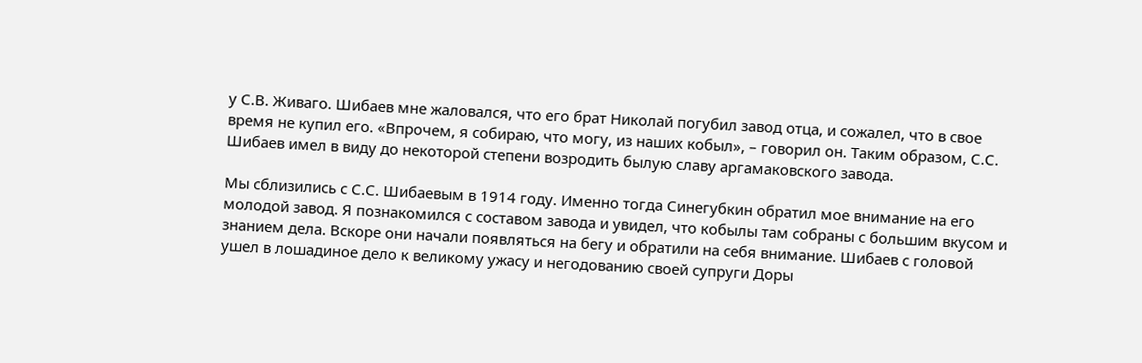у С.В. Живаго. Шибаев мне жаловался, что его брат Николай погубил завод отца, и сожалел, что в свое время не купил его. «Впрочем, я собираю, что могу, из наших кобыл», – говорил он. Таким образом, С.С. Шибаев имел в виду до некоторой степени возродить былую славу аргамаковского завода.

Мы сблизились с С.С. Шибаевым в 1914 году. Именно тогда Синегубкин обратил мое внимание на его молодой завод. Я познакомился с составом завода и увидел, что кобылы там собраны с большим вкусом и знанием дела. Вскоре они начали появляться на бегу и обратили на себя внимание. Шибаев с головой ушел в лошадиное дело к великому ужасу и негодованию своей супруги Доры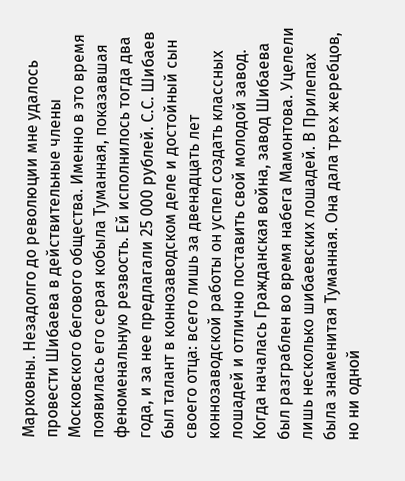Марковны. Незадолго до революции мне удалось провести Шибаева в действительные члены Московского бегового общества. Именно в это время появилась его серая кобыла Туманная, показавшая феноменальную резвость. Ей исполнилось тогда два года, и за нее предлагали 25 000 рублей. С.С. Шибаев был талант в коннозаводском деле и достойный сын своего отца: всего лишь за двенадцать лет коннозаводской работы он успел создать классных лошадей и отлично поставить свой молодой завод. Когда началась Гражданская война, завод Шибаева был разграблен во время набега Мамонтова. Уцелели лишь несколько шибаевских лошадей. В Прилепах была знаменитая Туманная. Она дала трех жеребцов, но ни одной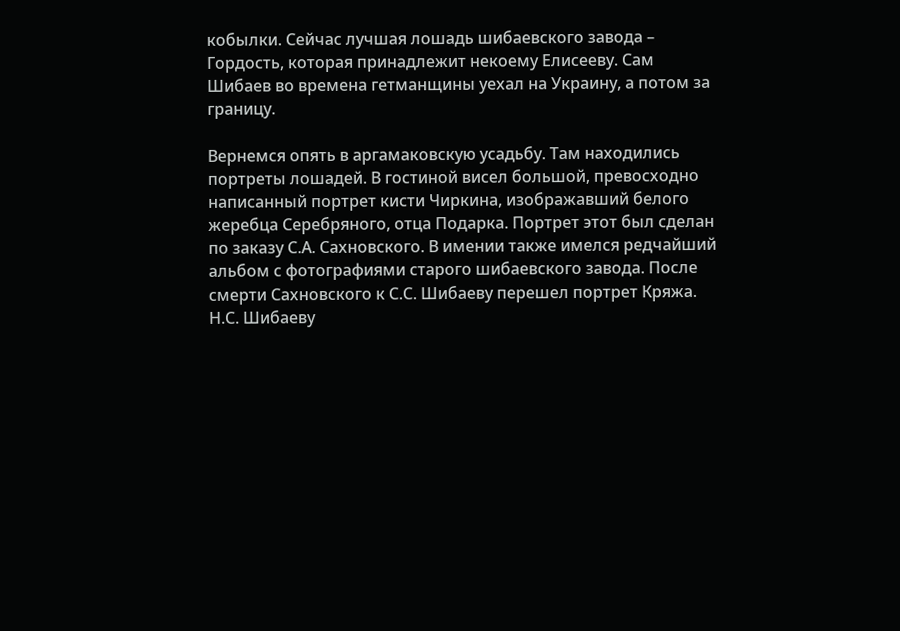кобылки. Сейчас лучшая лошадь шибаевского завода – Гордость, которая принадлежит некоему Елисееву. Сам Шибаев во времена гетманщины уехал на Украину, а потом за границу.

Вернемся опять в аргамаковскую усадьбу. Там находились портреты лошадей. В гостиной висел большой, превосходно написанный портрет кисти Чиркина, изображавший белого жеребца Серебряного, отца Подарка. Портрет этот был сделан по заказу С.А. Сахновского. В имении также имелся редчайший альбом с фотографиями старого шибаевского завода. После смерти Сахновского к С.С. Шибаеву перешел портрет Кряжа. Н.С. Шибаеву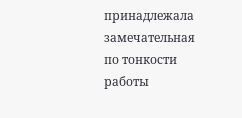принадлежала замечательная по тонкости работы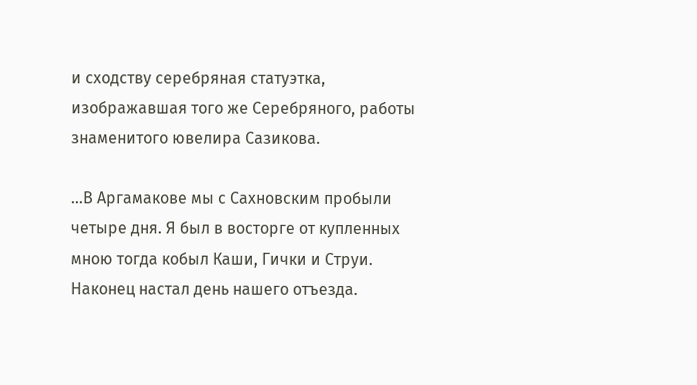и сходству серебряная статуэтка, изображавшая того же Серебряного, работы знаменитого ювелира Сазикова.

…В Аргамакове мы с Сахновским пробыли четыре дня. Я был в восторге от купленных мною тогда кобыл Каши, Гички и Струи. Наконец настал день нашего отъезда.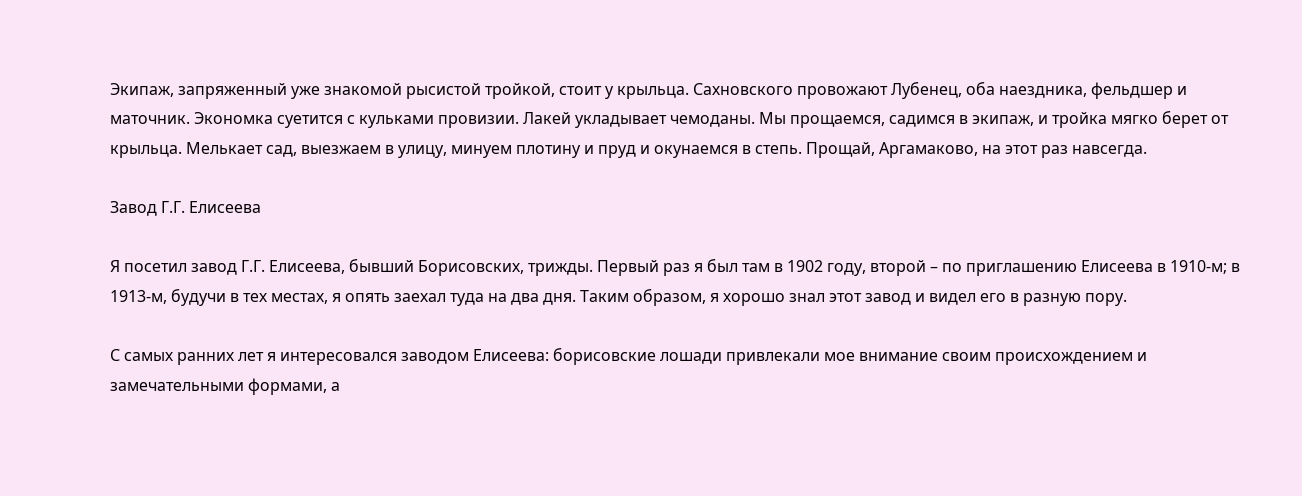Экипаж, запряженный уже знакомой рысистой тройкой, стоит у крыльца. Сахновского провожают Лубенец, оба наездника, фельдшер и маточник. Экономка суетится с кульками провизии. Лакей укладывает чемоданы. Мы прощаемся, садимся в экипаж, и тройка мягко берет от крыльца. Мелькает сад, выезжаем в улицу, минуем плотину и пруд и окунаемся в степь. Прощай, Аргамаково, на этот раз навсегда.

Завод Г.Г. Елисеева

Я посетил завод Г.Г. Елисеева, бывший Борисовских, трижды. Первый раз я был там в 1902 году, второй – по приглашению Елисеева в 1910-м; в 1913-м, будучи в тех местах, я опять заехал туда на два дня. Таким образом, я хорошо знал этот завод и видел его в разную пору.

С самых ранних лет я интересовался заводом Елисеева: борисовские лошади привлекали мое внимание своим происхождением и замечательными формами, а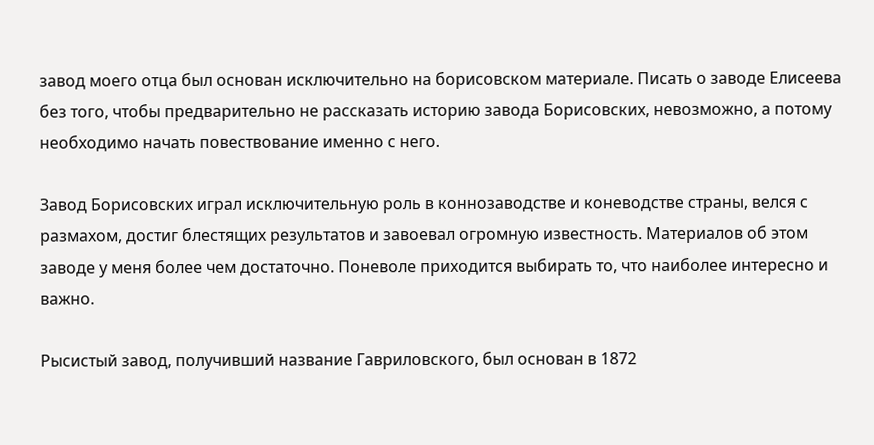завод моего отца был основан исключительно на борисовском материале. Писать о заводе Елисеева без того, чтобы предварительно не рассказать историю завода Борисовских, невозможно, а потому необходимо начать повествование именно с него.

Завод Борисовских играл исключительную роль в коннозаводстве и коневодстве страны, велся с размахом, достиг блестящих результатов и завоевал огромную известность. Материалов об этом заводе у меня более чем достаточно. Поневоле приходится выбирать то, что наиболее интересно и важно.

Рысистый завод, получивший название Гавриловского, был основан в 1872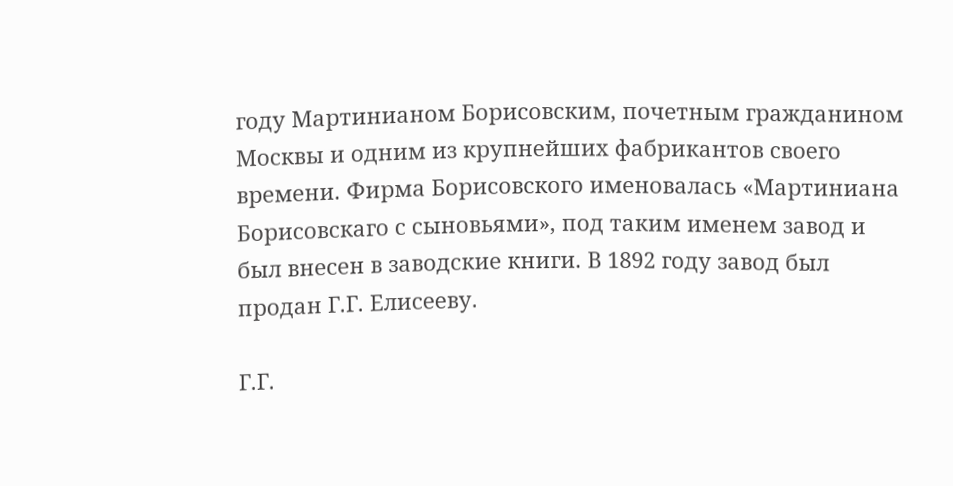году Мартинианом Борисовским, почетным гражданином Москвы и одним из крупнейших фабрикантов своего времени. Фирма Борисовского именовалась «Мартиниана Борисовскаго с сыновьями», под таким именем завод и был внесен в заводские книги. В 1892 году завод был продан Г.Г. Елисееву.

Г.Г.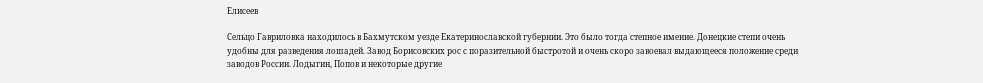Елисеев

Сельцо Гавриловка находилось в Бахмутском уезде Екатеринославской губернии. Это было тогда степное имение. Донецкие степи очень удобны для разведения лошадей. Завод Борисовских рос с поразительной быстротой и очень скоро завоевал выдающееся положение среди заводов России. Лодыгин, Попов и некоторые другие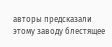авторы предсказали этому заводу блестящее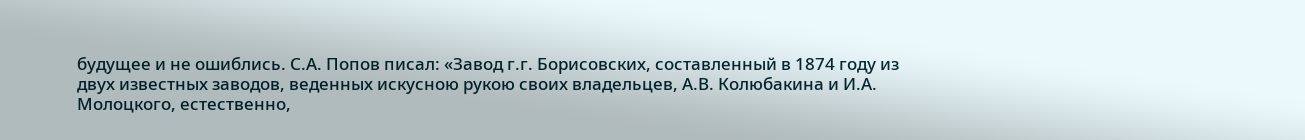будущее и не ошиблись. С.А. Попов писал: «Завод г.г. Борисовских, составленный в 1874 году из двух известных заводов, веденных искусною рукою своих владельцев, А.В. Колюбакина и И.А. Молоцкого, естественно,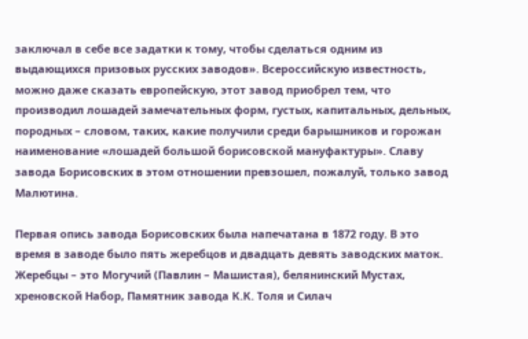заключал в себе все задатки к тому, чтобы сделаться одним из выдающихся призовых русских заводов». Всероссийскую известность, можно даже сказать европейскую, этот завод приобрел тем, что производил лошадей замечательных форм, густых, капитальных, дельных, породных – словом, таких, какие получили среди барышников и горожан наименование «лошадей большой борисовской мануфактуры». Славу завода Борисовских в этом отношении превзошел, пожалуй, только завод Малютина.

Первая опись завода Борисовских была напечатана в 1872 году. В это время в заводе было пять жеребцов и двадцать девять заводских маток. Жеребцы – это Могучий (Павлин – Машистая), белянинский Мустах, хреновской Набор, Памятник завода К.К. Толя и Силач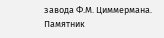завода Ф.М. Циммермана. Памятник